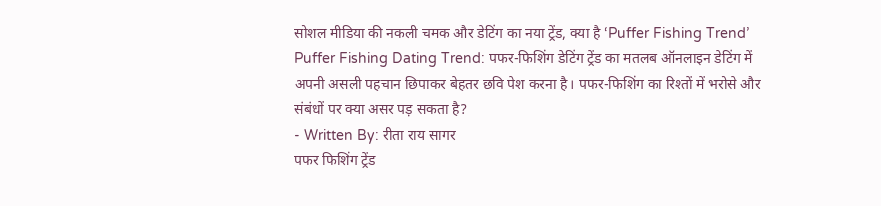सोशल मीडिया की नकली चमक और डेटिंग का नया ट्रेंड, क्या है ‘Puffer Fishing Trend’
Puffer Fishing Dating Trend: पफर-फिशिंग डेटिंग ट्रेंड का मतलब ऑनलाइन डेटिंग में अपनी असली पहचान छिपाकर बेहतर छवि पेश करना है। पफर-फिशिंग का रिश्तों में भरोसे और संबंधों पर क्या असर पड़ सकता है?
- Written By: रीता राय सागर
पफर फिशिंग ट्रेंड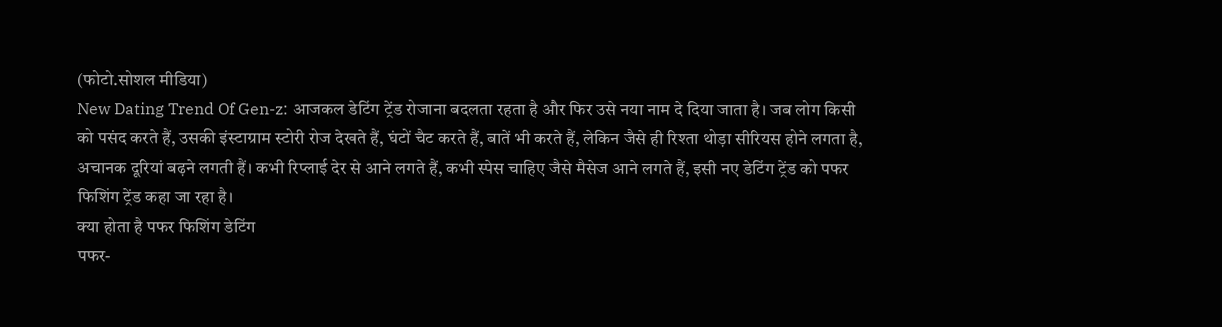(फोटो.सोशल मीडिया)
New Dating Trend Of Gen-z: आजकल डेटिंग ट्रेंड रोजाना बदलता रहता है और फिर उसे नया नाम दे दिया जाता है। जब लोग किसी को पसंद करते हैं, उसकी इंस्टाग्राम स्टोरी रोज देखते हैं, घंटों चैट करते हैं, बातें भी करते हैं, लेकिन जैसे ही रिश्ता थोड़ा सीरियस होने लगता है, अचानक दूरियां बढ़ने लगती हैं। कभी रिप्लाई देर से आने लगते हैं, कभी स्पेस चाहिए जैसे मैसेज आने लगते हैं, इसी नए डेटिंग ट्रेंड को पफर फिशिंग ट्रेंड कहा जा रहा है।
क्या होता है पफर फिशिंग डेटिंग
पफर-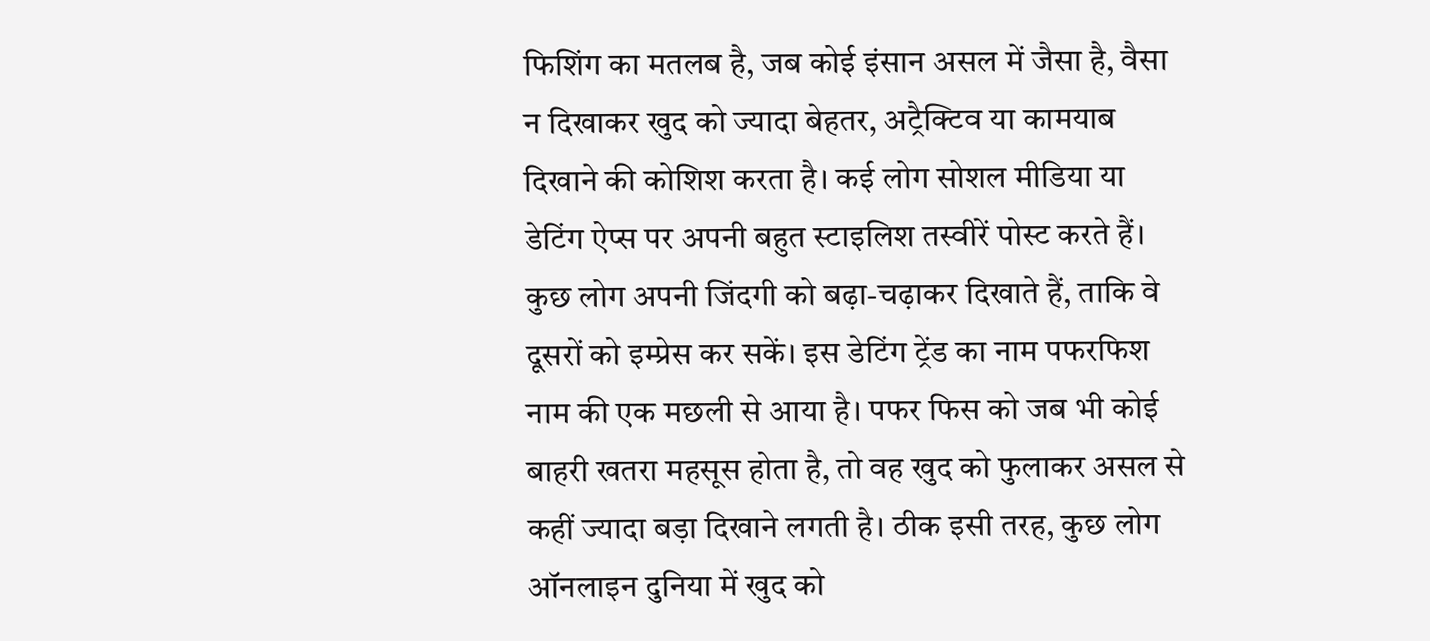फिशिंग का मतलब है, जब कोई इंसान असल में जैसा है, वैसा न दिखाकर खुद को ज्यादा बेहतर, अट्रैक्टिव या कामयाब दिखाने की कोशिश करता है। कई लोग सोशल मीडिया या डेटिंग ऐप्स पर अपनी बहुत स्टाइलिश तस्वीरें पोस्ट करते हैं। कुछ लोग अपनी जिंदगी को बढ़ा-चढ़ाकर दिखाते हैं, ताकि वे दूसरों को इम्प्रेस कर सकें। इस डेटिंग ट्रेंड का नाम पफरफिश नाम की एक मछली से आया है। पफर फिस को जब भी कोई बाहरी खतरा महसूस होता है, तो वह खुद को फुलाकर असल से कहीं ज्यादा बड़ा दिखाने लगती है। ठीक इसी तरह, कुछ लोग ऑनलाइन दुनिया में खुद को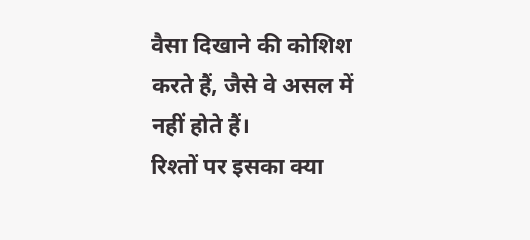वैसा दिखाने की कोशिश करते हैं, जैसे वे असल में नहीं होते हैं।
रिश्तों पर इसका क्या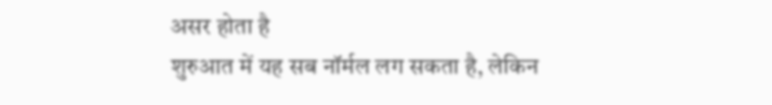असर होता है
शुरुआत में यह सब नॉर्मल लग सकता है, लेकिन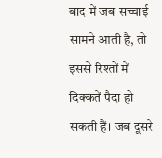बाद में जब सच्चाई सामने आती है, तो इससे रिश्तों में दिक्कतें पैदा हो सकती हैं। जब दूसरे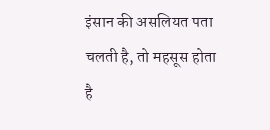इंसान की असलियत पता चलती है, तो महसूस होता है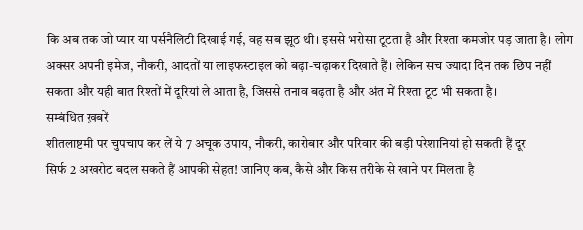कि अब तक जो प्यार या पर्सनैलिटी दिखाई गई, वह सब झूठ थी। इससे भरोसा टूटता है और रिश्ता कमजोर पड़ जाता है। लोग अक्सर अपनी इमेज, नौकरी, आदतों या लाइफस्टाइल को बढ़ा-चढ़ाकर दिखाते हैं। लेकिन सच ज्यादा दिन तक छिप नहीं सकता और यही बात रिश्तों में दूरियां ले आता है, जिससे तनाव बढ़ता है और अंत में रिश्ता टूट भी सकता है।
सम्बंधित ख़बरें
शीतलाष्टमी पर चुपचाप कर लें ये 7 अचूक उपाय, नौकरी, कारोबार और परिवार की बड़ी परेशानियां हो सकती हैं दूर
सिर्फ 2 अखरोट बदल सकते हैं आपकी सेहत! जानिए कब, कैसे और किस तरीके से खाने पर मिलता है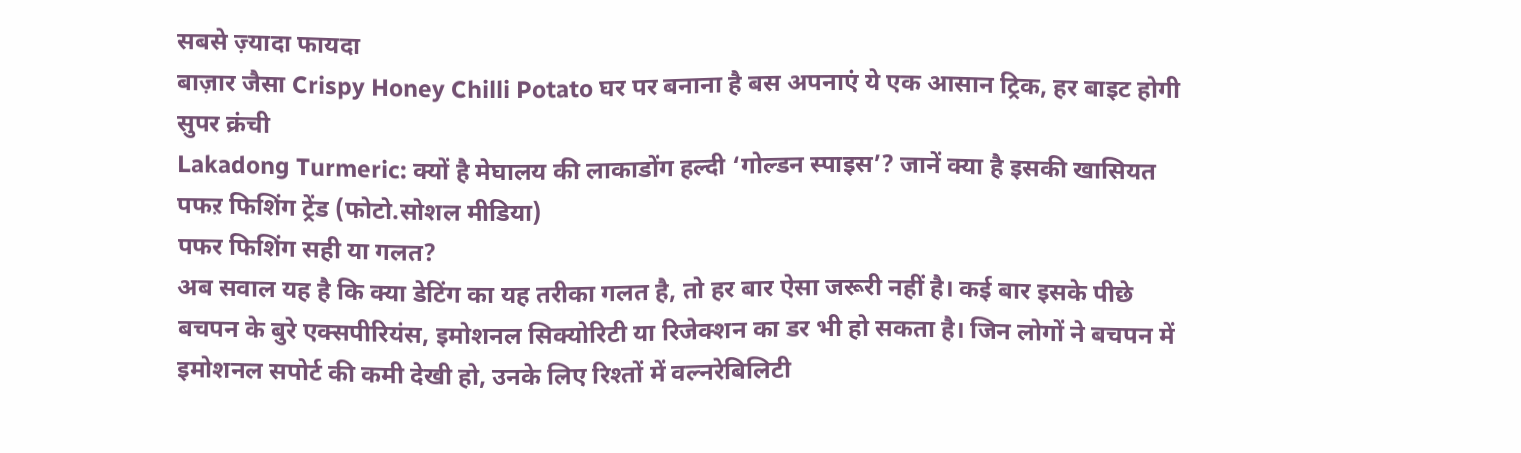सबसे ज़्यादा फायदा
बाज़ार जैसा Crispy Honey Chilli Potato घर पर बनाना है बस अपनाएं ये एक आसान ट्रिक, हर बाइट होगी सुपर क्रंची
Lakadong Turmeric: क्यों है मेघालय की लाकाडोंग हल्दी ‘गोल्डन स्पाइस’? जानें क्या है इसकी खासियत
पफऱ फिशिंग ट्रेंड (फोटो.सोशल मीडिया)
पफर फिशिंग सही या गलत?
अब सवाल यह है कि क्या डेटिंग का यह तरीका गलत है, तो हर बार ऐसा जरूरी नहीं है। कई बार इसके पीछे बचपन के बुरे एक्सपीरियंस, इमोशनल सिक्योरिटी या रिजेक्शन का डर भी हो सकता है। जिन लोगों ने बचपन में इमोशनल सपोर्ट की कमी देखी हो, उनके लिए रिश्तों में वल्नरेबिलिटी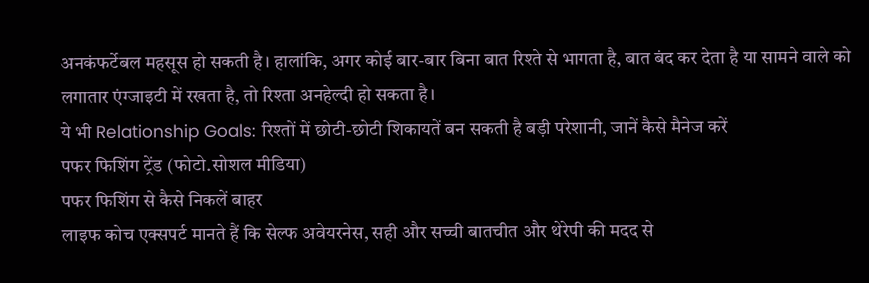अनकंफर्टेबल महसूस हो सकती है। हालांकि, अगर कोई बार-बार बिना बात रिश्ते से भागता है, बात बंद कर देता है या सामने वाले को लगातार एंग्जाइटी में रखता है, तो रिश्ता अनहेल्दी हो सकता है।
ये भी Relationship Goals: रिश्तों में छोटी-छोटी शिकायतें बन सकती है बड़ी परेशानी, जानें कैसे मैनेज करें
पफर फिशिंग ट्रेंड (फोटो.सोशल मीडिया)
पफर फिशिंग से कैसे निकलें बाहर
लाइफ कोच एक्सपर्ट मानते हैं कि सेल्फ अवेयरनेस, सही और सच्ची बातचीत और थेरेपी की मदद से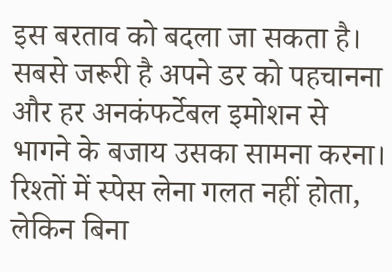इस बरताव को बदला जा सकता है। सबसे जरूरी है अपने डर को पहचानना और हर अनकंफर्टेबल इमोशन से भागने के बजाय उसका सामना करना। रिश्तों में स्पेस लेना गलत नहीं होता, लेकिन बिना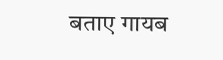बताए गायब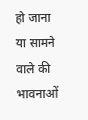हो जाना या सामने वाले की भावनाओं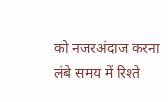को नजरअंदाज करना लंबे समय में रिश्ते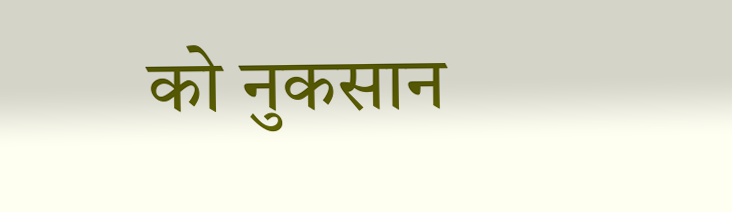को नुकसान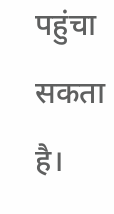पहुंचा सकता है।